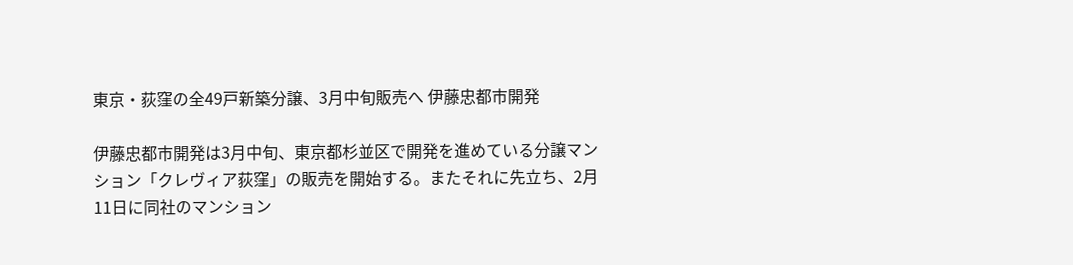東京・荻窪の全49戸新築分譲、3月中旬販売へ 伊藤忠都市開発

伊藤忠都市開発は3月中旬、東京都杉並区で開発を進めている分譲マンション「クレヴィア荻窪」の販売を開始する。またそれに先立ち、2月11日に同社のマンション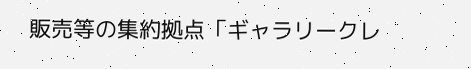販売等の集約拠点「ギャラリークレ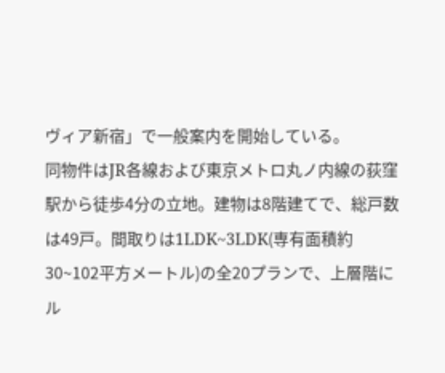ヴィア新宿」で一般案内を開始している。
同物件はJR各線および東京メトロ丸ノ内線の荻窪駅から徒歩4分の立地。建物は8階建てで、総戸数は49戸。間取りは1LDK~3LDK(専有面積約30~102平方メートル)の全20プランで、上層階にル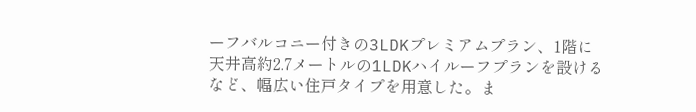ーフバルコニー付きの3LDKプレミアムプラン、1階に天井高約2.7メートルの1LDKハイルーフプランを設けるなど、幅広い住戸タイプを用意した。ま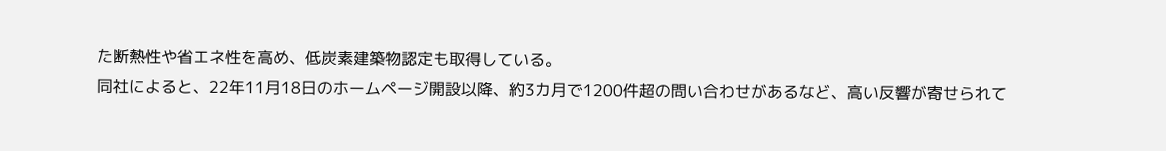た断熱性や省エネ性を高め、低炭素建築物認定も取得している。
同社によると、22年11月18日のホームページ開設以降、約3カ月で1200件超の問い合わせがあるなど、高い反響が寄せられて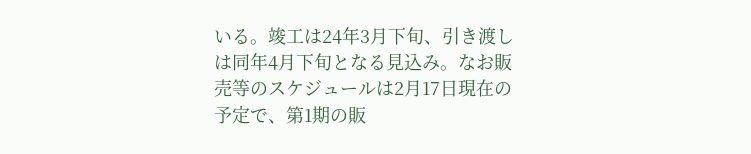いる。竣工は24年3月下旬、引き渡しは同年4月下旬となる見込み。なお販売等のスケジュールは2月17日現在の予定で、第1期の販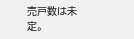売戸数は未定。